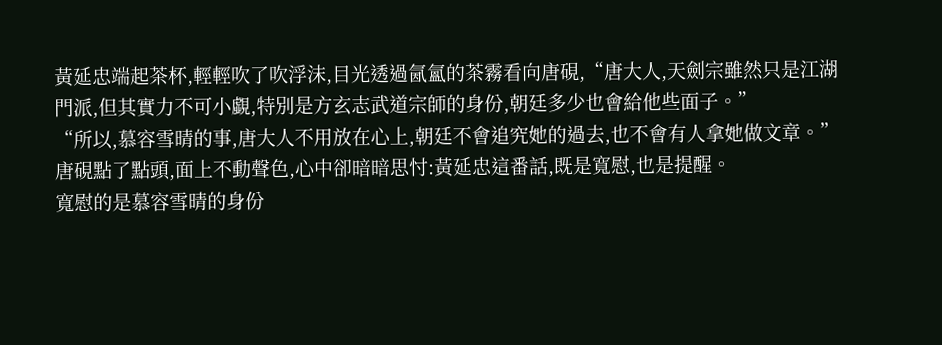黃延忠端起茶杯,輕輕吹了吹浮沫,目光透過氤氳的茶霧看向唐硯,“唐大人,天劍宗雖然只是江湖門派,但其實力不可小覷,特別是方玄志武道宗師的身份,朝廷多少也會給他些面子。”
“所以,慕容雪晴的事,唐大人不用放在心上,朝廷不會追究她的過去,也不會有人拿她做文章。”
唐硯點了點頭,面上不動聲色,心中卻暗暗思忖:黃延忠這番話,既是寬慰,也是提醒。
寬慰的是慕容雪晴的身份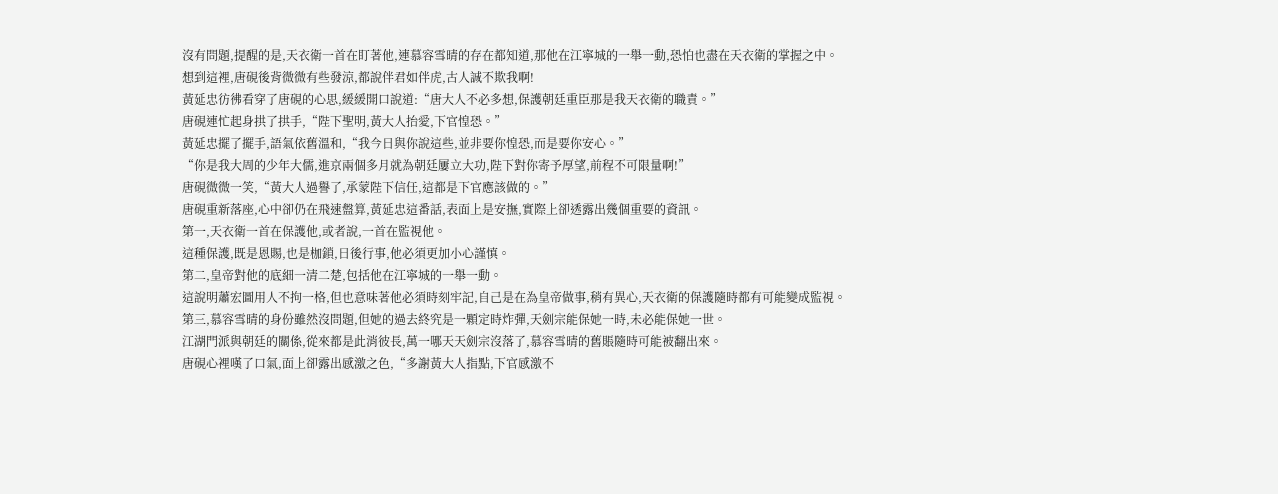沒有問題,提醒的是,天衣衛一首在盯著他,連慕容雪晴的存在都知道,那他在江寧城的一舉一動,恐怕也盡在天衣衛的掌握之中。
想到這裡,唐硯後背微微有些發涼,都說伴君如伴虎,古人誠不欺我啊!
黃延忠彷彿看穿了唐硯的心思,緩緩開口說道:“唐大人不必多想,保護朝廷重臣那是我天衣衛的職責。”
唐硯連忙起身拱了拱手,“陛下聖明,黃大人抬愛,下官惶恐。”
黃延忠擺了擺手,語氣依舊溫和,“我今日與你說這些,並非要你惶恐,而是要你安心。”
“你是我大周的少年大儒,進京兩個多月就為朝廷屢立大功,陛下對你寄予厚望,前程不可限量啊!”
唐硯微微一笑,“黃大人過譽了,承蒙陛下信任,這都是下官應該做的。”
唐硯重新落座,心中卻仍在飛速盤算,黃延忠這番話,表面上是安撫,實際上卻透露出幾個重要的資訊。
第一,天衣衛一首在保護他,或者說,一首在監視他。
這種保護,既是恩賜,也是枷鎖,日後行事,他必須更加小心謹慎。
第二,皇帝對他的底細一清二楚,包括他在江寧城的一舉一動。
這說明蕭宏圖用人不拘一格,但也意味著他必須時刻牢記,自己是在為皇帝做事,稍有異心,天衣衛的保護隨時都有可能變成監視。
第三,慕容雪晴的身份雖然沒問題,但她的過去終究是一顆定時炸彈,天劍宗能保她一時,未必能保她一世。
江湖門派與朝廷的關係,從來都是此消彼長,萬一哪天天劍宗沒落了,慕容雪晴的舊賬隨時可能被翻出來。
唐硯心裡嘆了口氣,面上卻露出感激之色,“多謝黃大人指點,下官感激不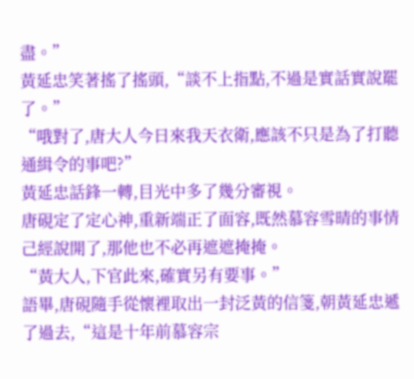盡。”
黃延忠笑著搖了搖頭,“談不上指點,不過是實話實說罷了。”
“哦對了,唐大人今日來我天衣衛,應該不只是為了打聽通緝令的事吧?”
黃延忠話鋒一轉,目光中多了幾分審視。
唐硯定了定心神,重新端正了面容,既然慕容雪晴的事情己經說開了,那他也不必再遮遮掩掩。
“黃大人,下官此來,確實另有要事。”
語畢,唐硯隨手從懷裡取出一封泛黃的信箋,朝黃延忠遞了過去,“這是十年前慕容宗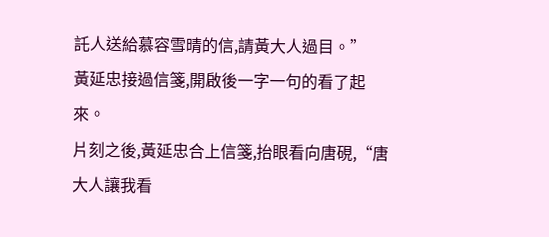託人送給慕容雪晴的信,請黃大人過目。”
黃延忠接過信箋,開啟後一字一句的看了起來。
片刻之後,黃延忠合上信箋,抬眼看向唐硯,“唐大人讓我看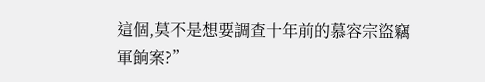這個,莫不是想要調查十年前的慕容宗盜竊軍餉案?”